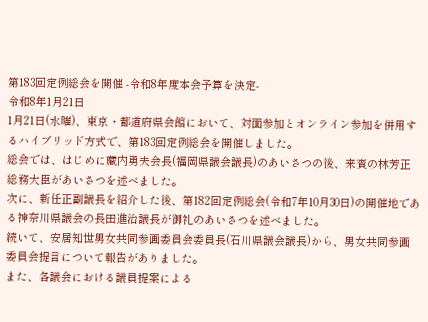第183回定例総会を開催 -令和8年度本会予算を決定-
令和8年1月21日
1月21日(水曜)、東京・都道府県会館において、対面参加とオンライン参加を併用するハイブリッド方式で、第183回定例総会を開催しました。
総会では、はじめに藏内勇夫会長(福岡県議会議長)のあいさつの後、来賓の林芳正総務大臣があいさつを述べました。
次に、新任正副議長を紹介した後、第182回定例総会(令和7年10月30日)の開催地である神奈川県議会の長田進治議長が御礼のあいさつを述べました。
続いて、安居知世男女共同参画委員会委員長(石川県議会議長)から、男女共同参画委員会提言について報告がありました。
また、各議会における議員提案による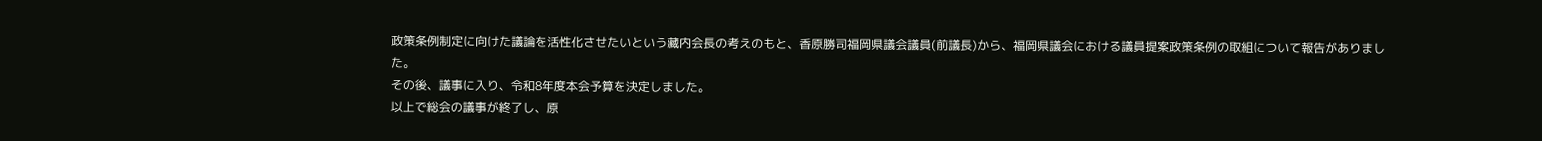政策条例制定に向けた議論を活性化させたいという藏内会長の考えのもと、香原勝司福岡県議会議員(前議長)から、福岡県議会における議員提案政策条例の取組について報告がありました。
その後、議事に入り、令和8年度本会予算を決定しました。
以上で総会の議事が終了し、原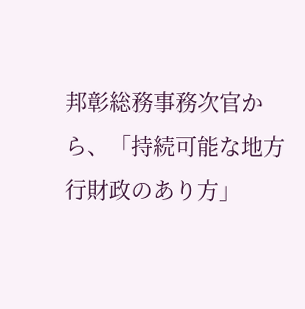邦彰総務事務次官から、「持続可能な地方行財政のあり方」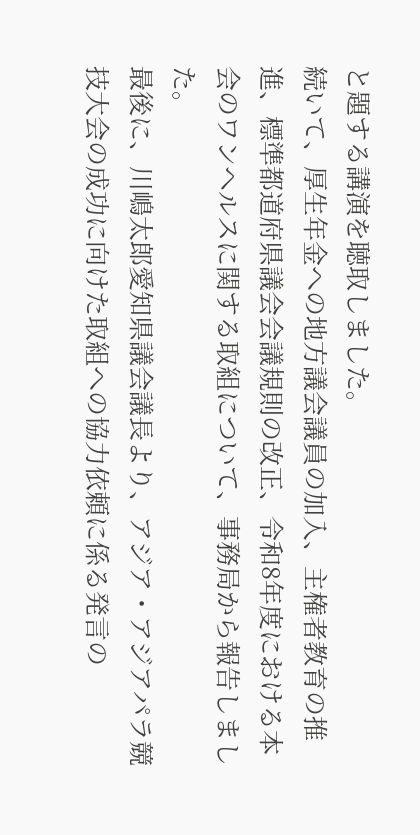と題する講演を聴取しました。
続いて、厚生年金への地方議会議員の加入、主権者教育の推進、標準都道府県議会会議規則の改正、令和8年度における本会のワンヘルスに関する取組について、事務局から報告しました。
最後に、川嶋太郎愛知県議会議長より、アジア・アジアパラ競技大会の成功に向けた取組への協力依頼に係る発言の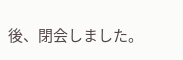後、閉会しました。